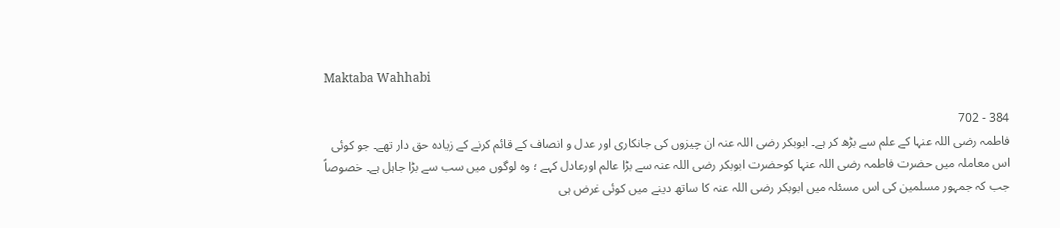Maktaba Wahhabi

384 - 702
فاطمہ رضی اللہ عنہا کے علم سے بڑھ کر ہے۔ ابوبکر رضی اللہ عنہ ان چیزوں کی جانکاری اور عدل و انصاف کے قائم کرنے کے زیادہ حق دار تھے۔ جو کوئی اس معاملہ میں حضرت فاطمہ رضی اللہ عنہا کوحضرت ابوبکر رضی اللہ عنہ سے بڑا عالم اورعادل کہے ؛ وہ لوگوں میں سب سے بڑا جاہل ہے۔ خصوصاً جب کہ جمہور مسلمین کی اس مسئلہ میں ابوبکر رضی اللہ عنہ کا ساتھ دینے میں کوئی غرض ہی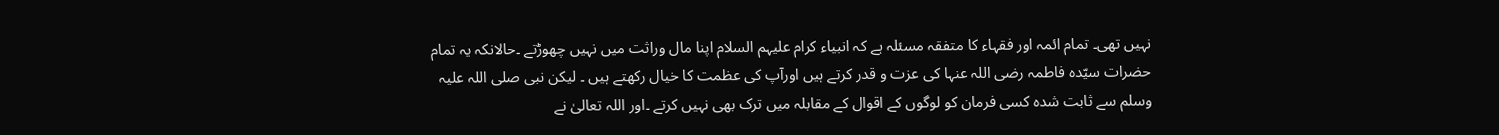نہیں تھی۔ تمام ائمہ اور فقہاء کا متفقہ مسئلہ ہے کہ انبیاء کرام علیہم السلام اپنا مال وراثت میں نہیں چھوڑتے ۔حالانکہ یہ تمام حضرات سیّدہ فاطمہ رضی اللہ عنہا کی عزت و قدر کرتے ہیں اورآپ کی عظمت کا خیال رکھتے ہیں ۔ لیکن نبی صلی اللہ علیہ وسلم سے ثابت شدہ کسی فرمان کو لوگوں کے اقوال کے مقابلہ میں ترک بھی نہیں کرتے ۔اور اللہ تعالیٰ نے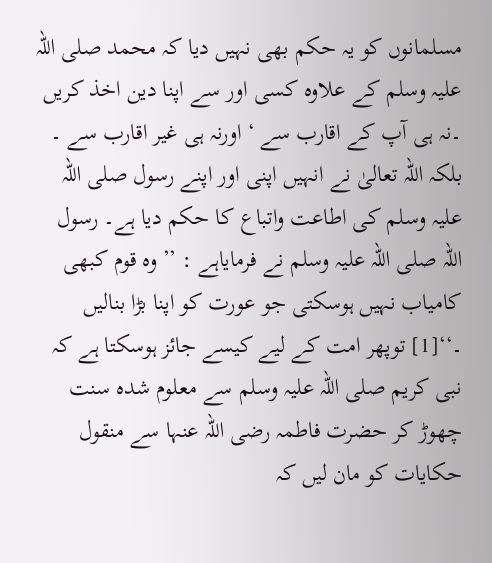مسلمانوں کو یہ حکم بھی نہیں دیا کہ محمد صلی اللہ علیہ وسلم کے علاوہ کسی اور سے اپنا دین اخذ کریں ۔نہ ہی آپ کے اقارب سے ‘ اورنہ ہی غیر اقارب سے ۔ بلکہ اللہ تعالیٰ نے انہیں اپنی اور اپنے رسول صلی اللہ علیہ وسلم کی اطاعت واتباع کا حکم دیا ہے۔ رسول اللہ صلی اللہ علیہ وسلم نے فرمایاہے : ’’ وہ قوم کبھی کامیاب نہیں ہوسکتی جو عورت کو اپنا بڑا بنالیں ۔‘‘[1] توپھر امت کے لیے کیسے جائز ہوسکتا ہے کہ نبی کریم صلی اللہ علیہ وسلم سے معلوم شدہ سنت چھوڑ کر حضرت فاطمہ رضی اللہ عنہا سے منقول حکایات کو مان لیں کہ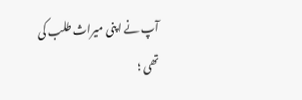آپ نے اپنی میراث طلب کی تھی ؛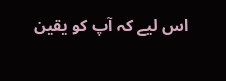اس لیے کہ آپ کو یقین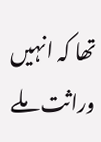تھا کہ انہیں وراثت ملے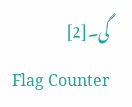گی۔[2]
Flag Counter